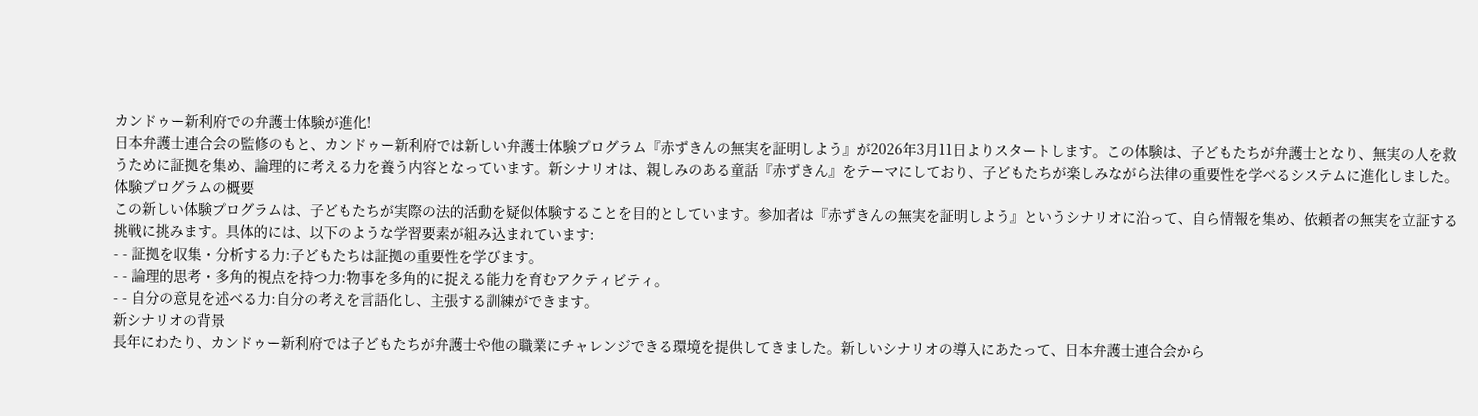カンドゥー新利府での弁護士体験が進化!
日本弁護士連合会の監修のもと、カンドゥー新利府では新しい弁護士体験プログラム『赤ずきんの無実を証明しよう』が2026年3月11日よりスタートします。この体験は、子どもたちが弁護士となり、無実の人を救うために証拠を集め、論理的に考える力を養う内容となっています。新シナリオは、親しみのある童話『赤ずきん』をテーマにしており、子どもたちが楽しみながら法律の重要性を学べるシステムに進化しました。
体験プログラムの概要
この新しい体験プログラムは、子どもたちが実際の法的活動を疑似体験することを目的としています。参加者は『赤ずきんの無実を証明しよう』というシナリオに沿って、自ら情報を集め、依頼者の無実を立証する挑戦に挑みます。具体的には、以下のような学習要素が組み込まれています:
- - 証拠を収集・分析する力:子どもたちは証拠の重要性を学びます。
- - 論理的思考・多角的視点を持つ力:物事を多角的に捉える能力を育むアクティビティ。
- - 自分の意見を述べる力:自分の考えを言語化し、主張する訓練ができます。
新シナリオの背景
長年にわたり、カンドゥー新利府では子どもたちが弁護士や他の職業にチャレンジできる環境を提供してきました。新しいシナリオの導入にあたって、日本弁護士連合会から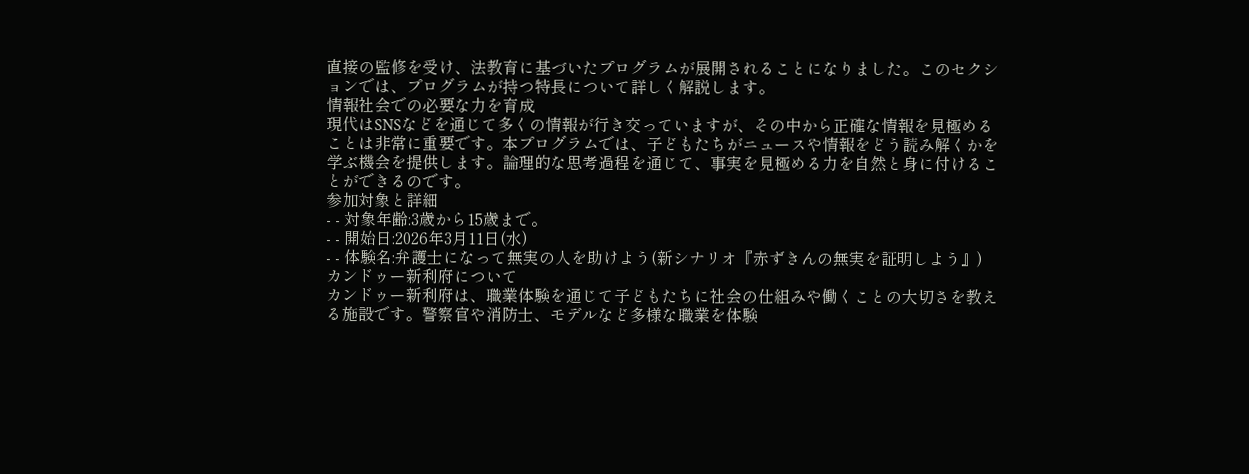直接の監修を受け、法教育に基づいたプログラムが展開されることになりました。このセクションでは、プログラムが持つ特長について詳しく解説します。
情報社会での必要な力を育成
現代はSNSなどを通じて多くの情報が行き交っていますが、その中から正確な情報を見極めることは非常に重要です。本プログラムでは、子どもたちがニュースや情報をどう読み解くかを学ぶ機会を提供します。論理的な思考過程を通じて、事実を見極める力を自然と身に付けることができるのです。
参加対象と詳細
- - 対象年齢:3歳から15歳まで。
- - 開始日:2026年3月11日(水)
- - 体験名:弁護士になって無実の人を助けよう(新シナリオ『赤ずきんの無実を証明しよう』)
カンドゥー新利府について
カンドゥー新利府は、職業体験を通じて子どもたちに社会の仕組みや働くことの大切さを教える施設です。警察官や消防士、モデルなど多様な職業を体験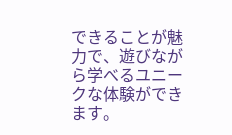できることが魅力で、遊びながら学べるユニークな体験ができます。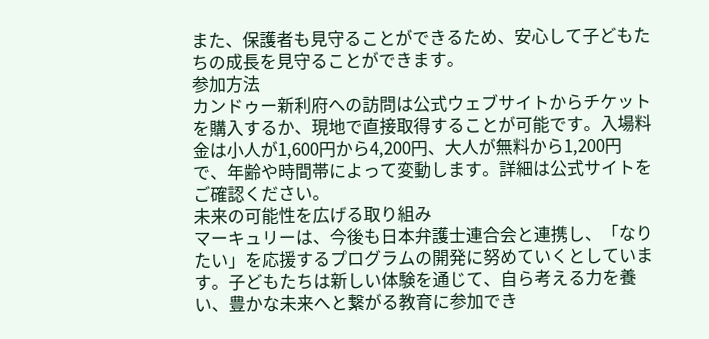また、保護者も見守ることができるため、安心して子どもたちの成長を見守ることができます。
参加方法
カンドゥー新利府への訪問は公式ウェブサイトからチケットを購入するか、現地で直接取得することが可能です。入場料金は小人が1,600円から4,200円、大人が無料から1,200円で、年齢や時間帯によって変動します。詳細は公式サイトをご確認ください。
未来の可能性を広げる取り組み
マーキュリーは、今後も日本弁護士連合会と連携し、「なりたい」を応援するプログラムの開発に努めていくとしています。子どもたちは新しい体験を通じて、自ら考える力を養い、豊かな未来へと繋がる教育に参加でき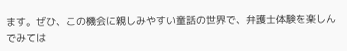ます。ぜひ、この機会に親しみやすい童話の世界で、弁護士体験を楽しんでみては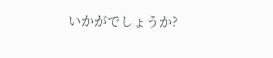いかがでしょうか?